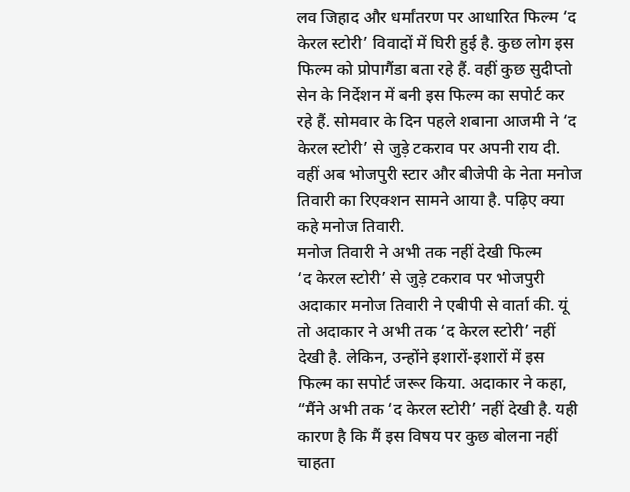लव जिहाद और धर्मांतरण पर आधारित फिल्म ‘द केरल स्टोरी’ विवादों में घिरी हुई है. कुछ लोग इस फिल्म को प्रोपागैंडा बता रहे हैं. वहीं कुछ सुदीप्तो सेन के निर्देशन में बनी इस फिल्म का सपोर्ट कर रहे हैं. सोमवार के दिन पहले शबाना आजमी ने ‘द केरल स्टोरी’ से जुड़े टकराव पर अपनी राय दी. वहीं अब भोजपुरी स्टार और बीजेपी के नेता मनोज तिवारी का रिएक्शन सामने आया है. पढ़िए क्या कहे मनोज तिवारी.
मनोज तिवारी ने अभी तक नहीं देखी फिल्म
‘द केरल स्टोरी’ से जुड़े टकराव पर भोजपुरी अदाकार मनोज तिवारी ने एबीपी से वार्ता की. यूं तो अदाकार ने अभी तक ‘द केरल स्टोरी’ नहीं देखी है. लेकिन, उन्होंने इशारों-इशारों में इस फिल्म का सपोर्ट जरूर किया. अदाकार ने कहा, “मैंने अभी तक ‘द केरल स्टोरी’ नहीं देखी है. यही कारण है कि मैं इस विषय पर कुछ बोलना नहीं चाहता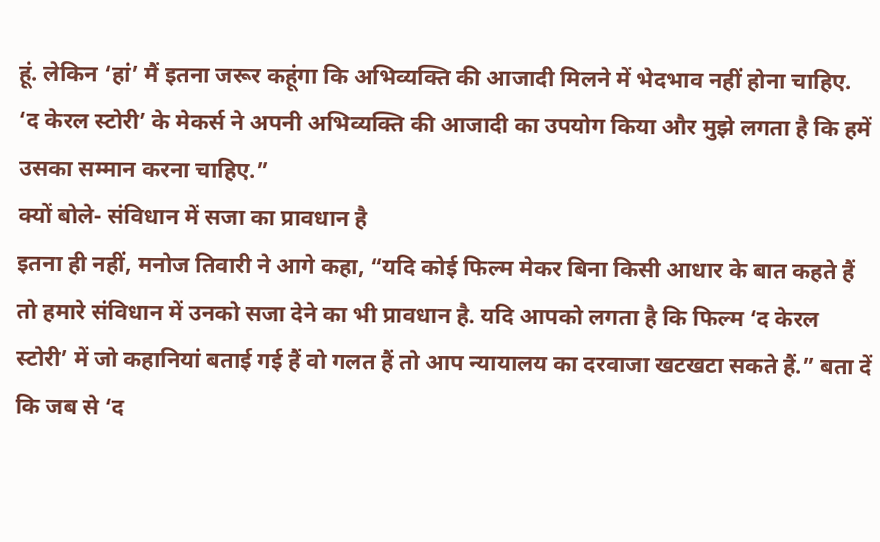हूं. लेकिन ‘हां’ मैं इतना जरूर कहूंगा कि अभिव्यक्ति की आजादी मिलने में भेदभाव नहीं होना चाहिए. ‘द केरल स्टोरी’ के मेकर्स ने अपनी अभिव्यक्ति की आजादी का उपयोग किया और मुझे लगता है कि हमें उसका सम्मान करना चाहिए.”
क्यों बोले- संविधान में सजा का प्रावधान है
इतना ही नहीं, मनोज तिवारी ने आगे कहा, “यदि कोई फिल्म मेकर बिना किसी आधार के बात कहते हैं तो हमारे संविधान में उनको सजा देने का भी प्रावधान है. यदि आपको लगता है कि फिल्म ‘द केरल स्टोरी’ में जो कहानियां बताई गई हैं वो गलत हैं तो आप न्यायालय का दरवाजा खटखटा सकते हैं.” बता दें कि जब से ‘द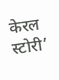केरल स्टोरी’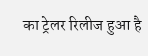का ट्रेलर रिलीज हुआ है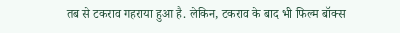तब से टकराव गहराया हुआ है. लेकिन, टकराव के बाद भी फिल्म बॉक्स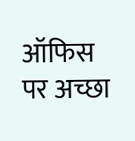ऑफिस पर अच्छा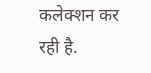कलेक्शन कर रही है.